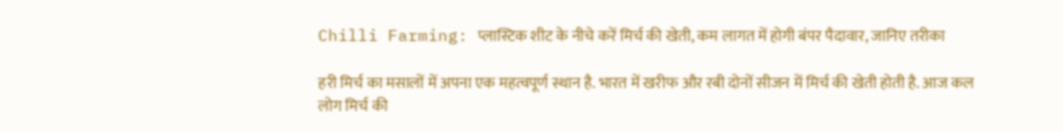Chilli Farming: प्लास्टिक शीट के नीचे करें मिर्च की खेती, कम लागत में होगी बंपर पैदावार, जानिए तरीका

हरी मिर्च का मसालों में अपना एक महत्वपूर्ण स्थान है. भारत में खरीफ और रबी दोनों सीजन में मिर्च की खेती होती है. आज कल लोग मिर्च की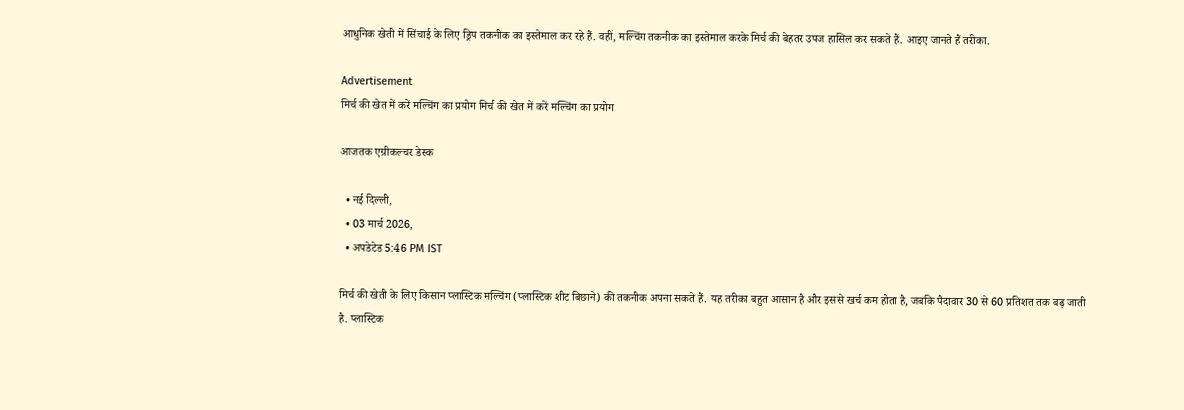आधुनिक खेती में सिंचाई के लिए ड्रिप तकनीक का इस्तेमाल कर रहे हैं. वहीं, मल्चिंग तकनीक का इस्तेमाल करके मिर्च की बेहतर उपज हासिल कर सकते हैं. आइए जानते हैं तरीका.

Advertisement
मिर्च की खेत में करें मल्चिंग का प्रयोग मिर्च की खेत में करें मल्चिंग का प्रयोग

आजतक एग्रीकल्चर डेस्क

  • नई दिल्ली,
  • 03 मार्च 2026,
  • अपडेटेड 5:46 PM IST

मिर्च की खेती के लिए किसान प्लास्टिक मल्चिंग (प्लास्टिक शीट बिछाने) की तकनीक अपना सकते हैं. यह तरीका बहुत आसान है और इससे खर्च कम होता है, जबकि पैदावार 30 से 60 प्रतिशत तक बढ़ जाती है. प्लास्टिक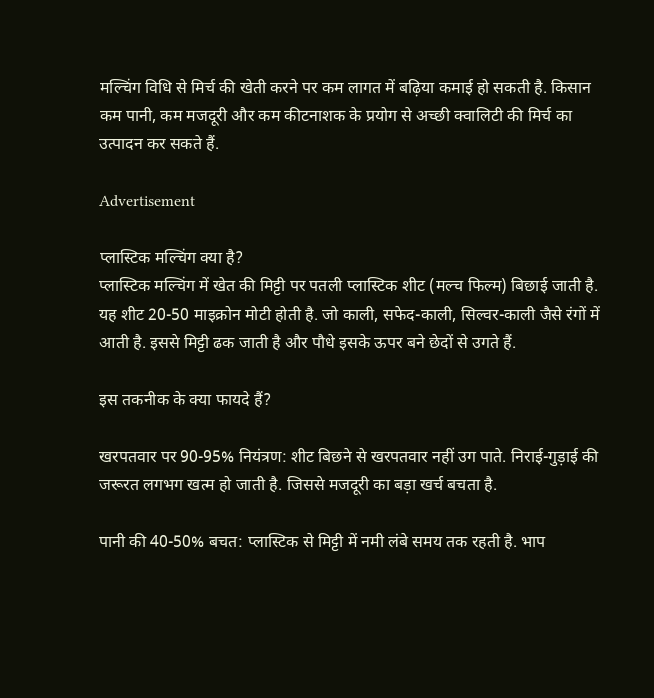मल्चिंग विधि से मिर्च की खेती करने पर कम लागत में बढ़िया कमाई हो सकती है. किसान कम पानी, कम मजदूरी और कम कीटनाशक के प्रयोग से अच्छी क्वालिटी की मिर्च का उत्पादन कर सकते हैं.

Advertisement

प्लास्टिक मल्चिंग क्या है?
प्लास्टिक मल्चिंग में खेत की मिट्टी पर पतली प्लास्टिक शीट (मल्च फिल्म) बिछाई जाती है. यह शीट 20-50 माइक्रोन मोटी होती है. जो काली, सफेद-काली, सिल्वर-काली जैसे रंगों में आती है. इससे मिट्टी ढक जाती है और पौधे इसके ऊपर बने छेदों से उगते हैं.

इस तकनीक के क्या फायदे हैं?

खरपतवार पर 90-95% नियंत्रण: शीट बिछने से खरपतवार नहीं उग पाते. निराई-गुड़ाई की जरूरत लगभग खत्म हो जाती है. जिससे मजदूरी का बड़ा खर्च बचता है.

पानी की 40-50% बचत: प्लास्टिक से मिट्टी में नमी लंबे समय तक रहती है. भाप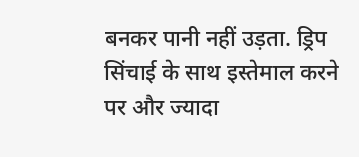बनकर पानी नहीं उड़ता. ड्रिप सिंचाई के साथ इस्तेमाल करने पर और ज्यादा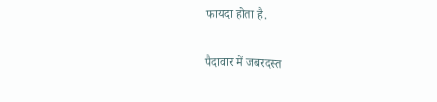फायदा होता है.

पैदावार में जबरदस्त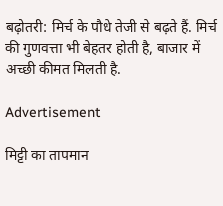बढ़ोतरी: मिर्च के पौधे तेजी से बढ़ते हैं. मिर्च की गुणवत्ता भी बेहतर होती है, बाजार में अच्छी कीमत मिलती है.

Advertisement

मिट्टी का तापमान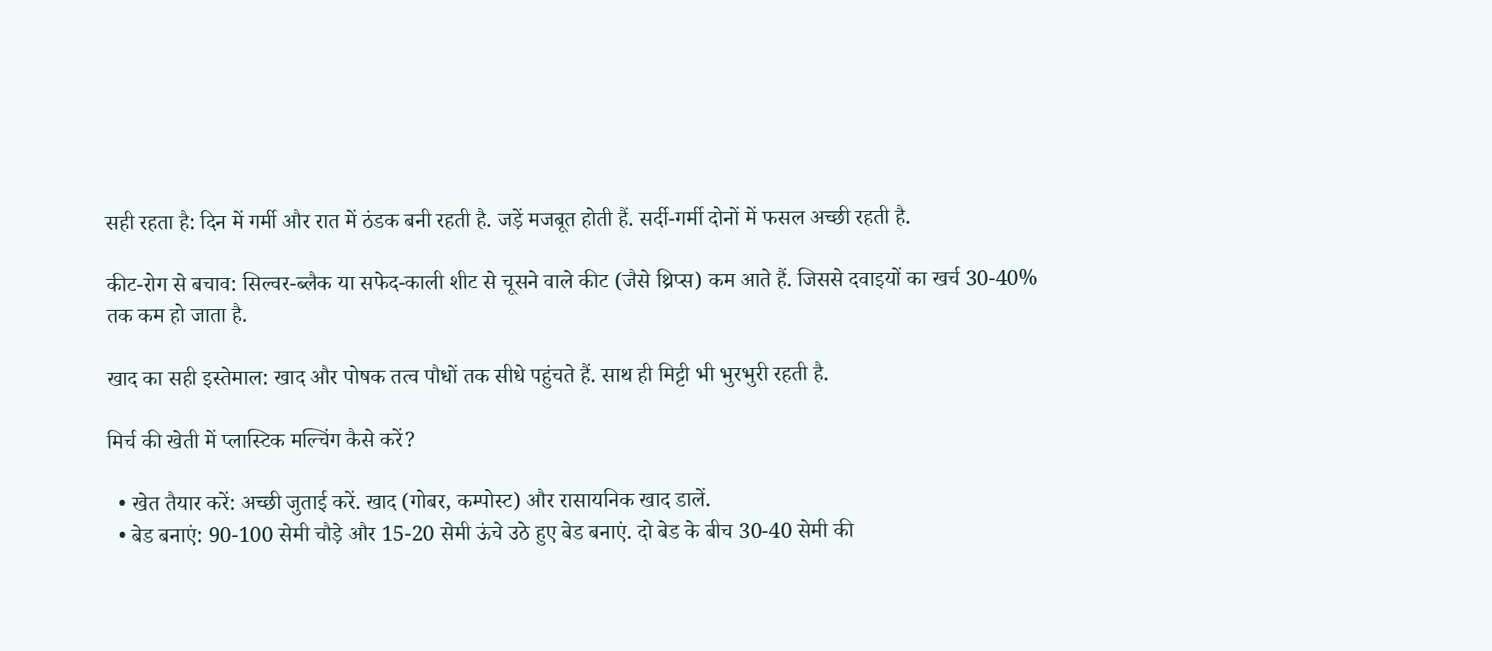सही रहता है: दिन में गर्मी और रात में ठंडक बनी रहती है. जड़ें मजबूत होती हैं. सर्दी-गर्मी दोनों में फसल अच्छी रहती है.

कीट-रोग से बचाव: सिल्वर-ब्लैक या सफेद-काली शीट से चूसने वाले कीट (जैसे थ्रिप्स) कम आते हैं. जिससे दवाइयों का खर्च 30-40% तक कम हो जाता है.

खाद का सही इस्तेमाल: खाद और पोषक तत्व पौधों तक सीधे पहुंचते हैं. साथ ही मिट्टी भी भुरभुरी रहती है.

मिर्च की खेती में प्लास्टिक मल्चिंग कैसे करें?

  • खेत तैयार करें: अच्छी जुताई करें. खाद (गोबर, कम्पोस्ट) और रासायनिक खाद डालें.
  • बेड बनाएं: 90-100 सेमी चौड़े और 15-20 सेमी ऊंचे उठे हुए बेड बनाएं. दो बेड के बीच 30-40 सेमी की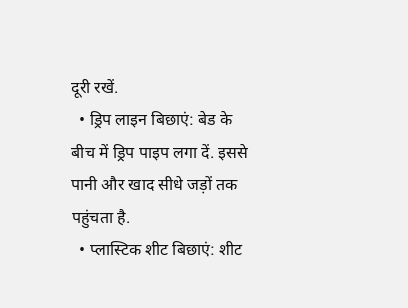दूरी रखें.
  • ड्रिप लाइन बिछाएं: बेड के बीच में ड्रिप पाइप लगा दें. इससे पानी और खाद सीधे जड़ों तक पहुंचता है.
  • प्लास्टिक शीट बिछाएं: शीट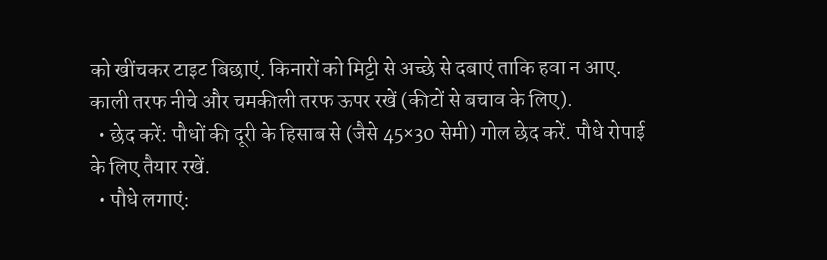को खींचकर टाइट बिछाएं. किनारों को मिट्टी से अच्छे से दबाएं ताकि हवा न आए. काली तरफ नीचे और चमकीली तरफ ऊपर रखें (कीटों से बचाव के लिए).
  • छेद करें: पौधों की दूरी के हिसाब से (जैसे 45×30 सेमी) गोल छेद करें. पौधे रोपाई के लिए तैयार रखें.
  • पौधे लगाएं: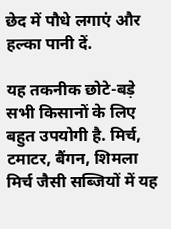छेद में पौधे लगाएं और हल्का पानी दें.

यह तकनीक छोटे-बड़े सभी किसानों के लिए बहुत उपयोगी है. मिर्च, टमाटर, बैंगन, शिमला मिर्च जैसी सब्जियों में यह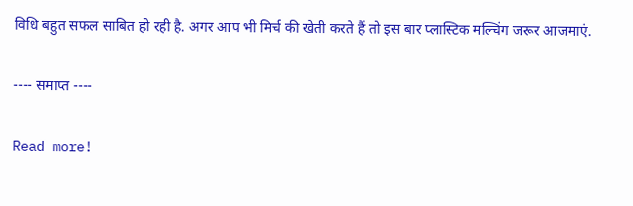विधि बहुत सफल साबित हो रही है. अगर आप भी मिर्च की खेती करते हैं तो इस बार प्लास्टिक मल्चिंग जरूर आजमाएं.

---- समाप्त ----

Read more!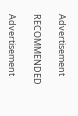Advertisement

RECOMMENDED

Advertisement